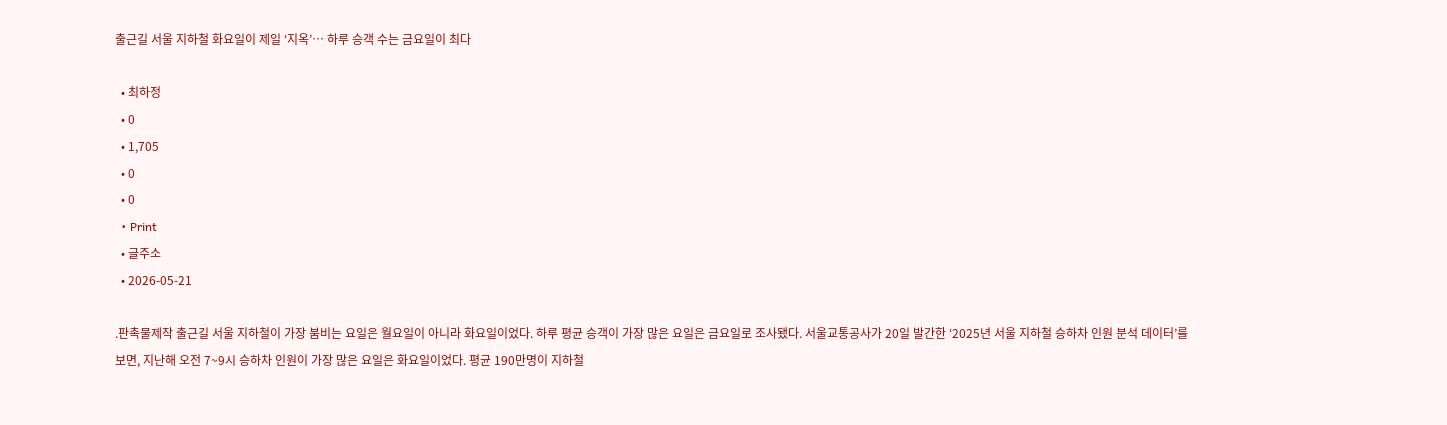출근길 서울 지하철 화요일이 제일 ‘지옥’… 하루 승객 수는 금요일이 최다

  • 최하정
  • 0
  • 1,705
  • 0
  • 0
  • Print
  • 글주소
  • 2026-05-21

.판촉물제작 출근길 서울 지하철이 가장 붐비는 요일은 월요일이 아니라 화요일이었다. 하루 평균 승객이 가장 많은 요일은 금요일로 조사됐다. 서울교통공사가 20일 발간한 ‘2025년 서울 지하철 승하차 인원 분석 데이터’를 보면, 지난해 오전 7~9시 승하차 인원이 가장 많은 요일은 화요일이었다. 평균 190만명이 지하철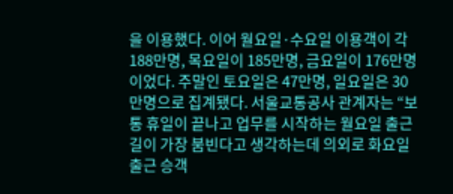을 이용했다. 이어 월요일·수요일 이용객이 각 188만명, 목요일이 185만명, 금요일이 176만명이었다. 주말인 토요일은 47만명, 일요일은 30만명으로 집계됐다. 서울교통공사 관계자는 “보통 휴일이 끝나고 업무를 시작하는 월요일 출근길이 가장 붐빈다고 생각하는데 의외로 화요일 출근 승객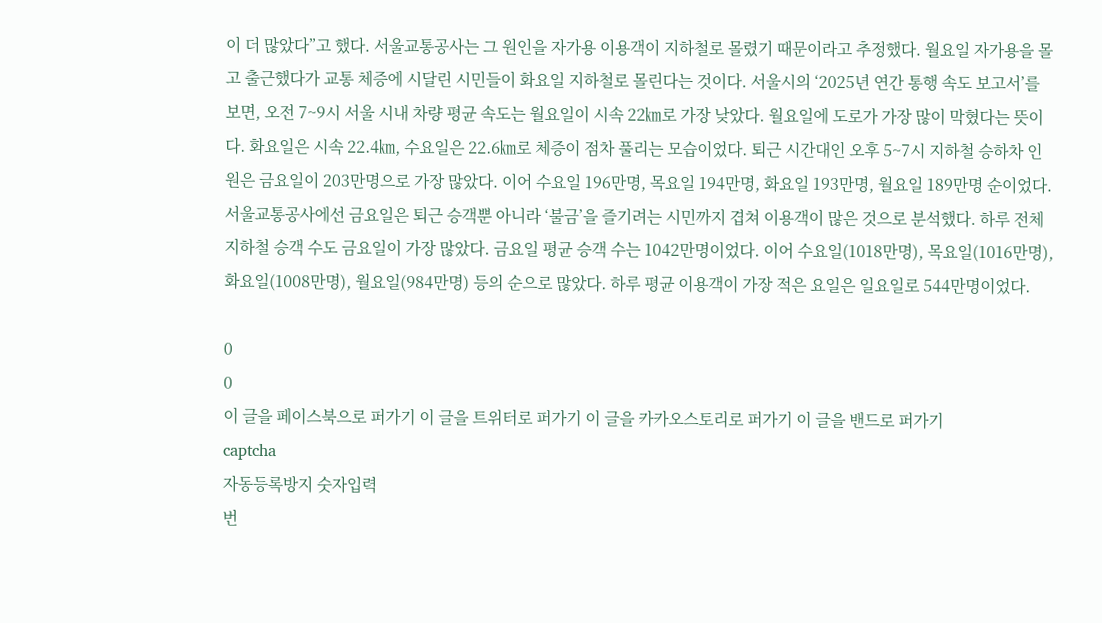이 더 많았다”고 했다. 서울교통공사는 그 원인을 자가용 이용객이 지하철로 몰렸기 때문이라고 추정했다. 월요일 자가용을 몰고 출근했다가 교통 체증에 시달린 시민들이 화요일 지하철로 몰린다는 것이다. 서울시의 ‘2025년 연간 통행 속도 보고서’를 보면, 오전 7~9시 서울 시내 차량 평균 속도는 월요일이 시속 22㎞로 가장 낮았다. 월요일에 도로가 가장 많이 막혔다는 뜻이다. 화요일은 시속 22.4㎞, 수요일은 22.6㎞로 체증이 점차 풀리는 모습이었다. 퇴근 시간대인 오후 5~7시 지하철 승하차 인원은 금요일이 203만명으로 가장 많았다. 이어 수요일 196만명, 목요일 194만명, 화요일 193만명, 월요일 189만명 순이었다.서울교통공사에선 금요일은 퇴근 승객뿐 아니라 ‘불금’을 즐기려는 시민까지 겹쳐 이용객이 많은 것으로 분석했다. 하루 전체 지하철 승객 수도 금요일이 가장 많았다. 금요일 평균 승객 수는 1042만명이었다. 이어 수요일(1018만명), 목요일(1016만명), 화요일(1008만명), 월요일(984만명) 등의 순으로 많았다. 하루 평균 이용객이 가장 적은 요일은 일요일로 544만명이었다.

0
0
이 글을 페이스북으로 퍼가기 이 글을 트위터로 퍼가기 이 글을 카카오스토리로 퍼가기 이 글을 밴드로 퍼가기
captcha
자동등록방지 숫자입력
번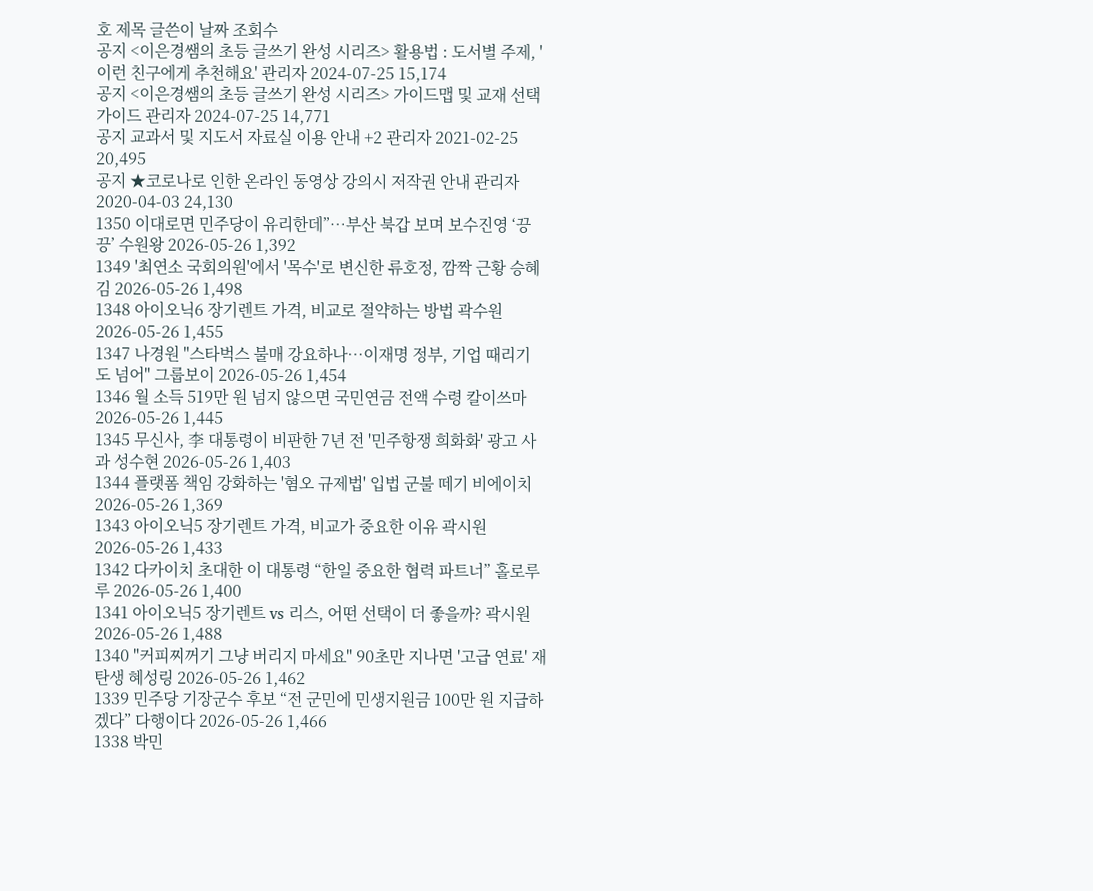호 제목 글쓴이 날짜 조회수
공지 <이은경쌤의 초등 글쓰기 완성 시리즈> 활용법 : 도서별 주제, '이런 친구에게 추천해요' 관리자 2024-07-25 15,174
공지 <이은경쌤의 초등 글쓰기 완성 시리즈> 가이드맵 및 교재 선택 가이드 관리자 2024-07-25 14,771
공지 교과서 및 지도서 자료실 이용 안내 +2 관리자 2021-02-25 20,495
공지 ★코로나로 인한 온라인 동영상 강의시 저작권 안내 관리자 2020-04-03 24,130
1350 이대로면 민주당이 유리한데”…부산 북갑 보며 보수진영 ‘끙끙’ 수원왕 2026-05-26 1,392
1349 '최연소 국회의원'에서 '목수'로 변신한 류호정, 깜짝 근황 승혜김 2026-05-26 1,498
1348 아이오닉6 장기렌트 가격, 비교로 절약하는 방법 곽수원 2026-05-26 1,455
1347 나경원 "스타벅스 불매 강요하나…이재명 정부, 기업 때리기 도 넘어" 그룹보이 2026-05-26 1,454
1346 월 소득 519만 원 넘지 않으면 국민연금 전액 수령 칼이쓰마 2026-05-26 1,445
1345 무신사, 李 대통령이 비판한 7년 전 '민주항쟁 희화화' 광고 사과 성수현 2026-05-26 1,403
1344 플랫폼 책임 강화하는 '혐오 규제법' 입법 군불 떼기 비에이치 2026-05-26 1,369
1343 아이오닉5 장기렌트 가격, 비교가 중요한 이유 곽시원 2026-05-26 1,433
1342 다카이치 초대한 이 대통령 “한일 중요한 협력 파트너” 홀로루루 2026-05-26 1,400
1341 아이오닉5 장기렌트 vs 리스, 어떤 선택이 더 좋을까? 곽시원 2026-05-26 1,488
1340 "커피찌꺼기 그냥 버리지 마세요" 90초만 지나면 '고급 연료' 재탄생 혜성링 2026-05-26 1,462
1339 민주당 기장군수 후보 “전 군민에 민생지원금 100만 원 지급하겠다” 다행이다 2026-05-26 1,466
1338 박민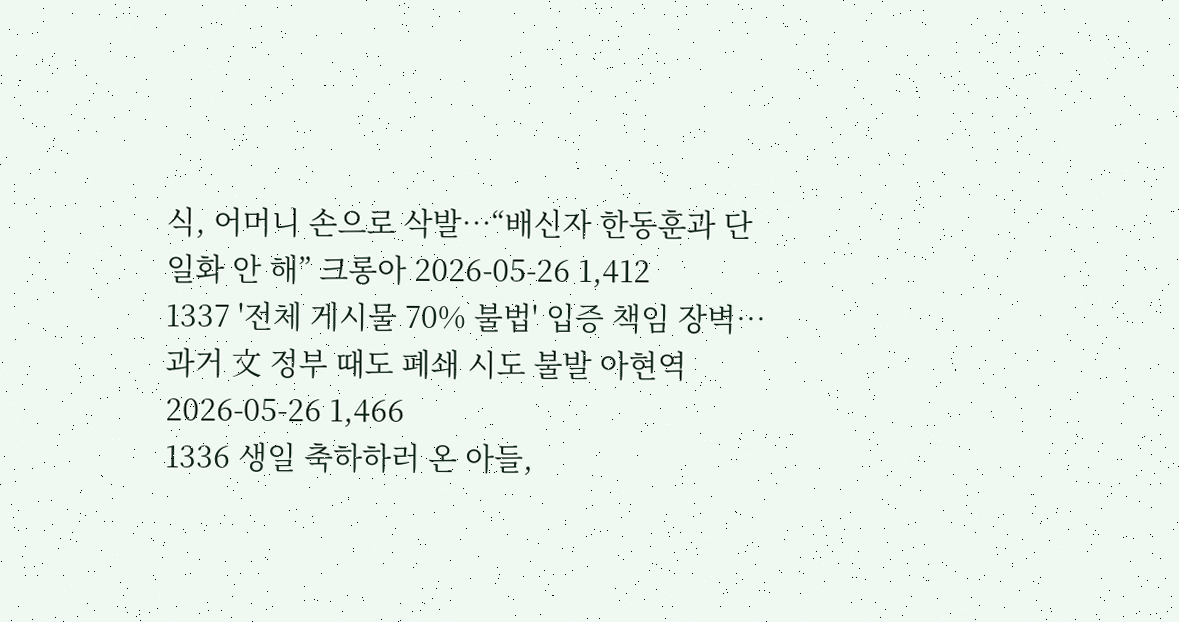식, 어머니 손으로 삭발…“배신자 한동훈과 단일화 안 해” 크롱아 2026-05-26 1,412
1337 '전체 게시물 70% 불법' 입증 책임 장벽…과거 文 정부 때도 폐쇄 시도 불발 아현역 2026-05-26 1,466
1336 생일 축하하러 온 아들,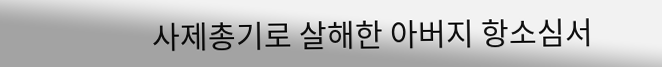사제총기로 살해한 아버지 항소심서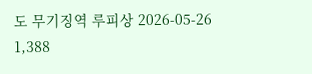도 무기징역 루피상 2026-05-26 1,388